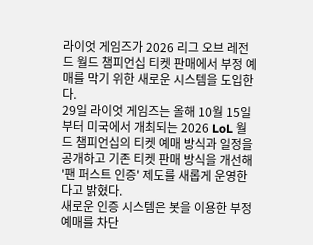라이엇 게임즈가 2026 리그 오브 레전드 월드 챔피언십 티켓 판매에서 부정 예매를 막기 위한 새로운 시스템을 도입한다.
29일 라이엇 게임즈는 올해 10월 15일부터 미국에서 개최되는 2026 LoL 월드 챔피언십의 티켓 예매 방식과 일정을 공개하고 기존 티켓 판매 방식을 개선해 '팬 퍼스트 인증' 제도를 새롭게 운영한다고 밝혔다.
새로운 인증 시스템은 봇을 이용한 부정 예매를 차단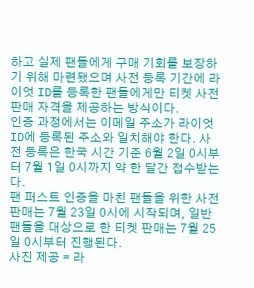하고 실제 팬들에게 구매 기회를 보장하기 위해 마련됐으며 사전 등록 기간에 라이엇 ID를 등록한 팬들에게만 티켓 사전 판매 자격을 제공하는 방식이다.
인증 과정에서는 이메일 주소가 라이엇 ID에 등록된 주소와 일치해야 한다. 사전 등록은 한국 시간 기준 6월 2일 0시부터 7월 1일 0시까지 약 한 달간 접수받는다.
팬 퍼스트 인증을 마친 팬들을 위한 사전 판매는 7월 23일 0시에 시작되며, 일반 팬들을 대상으로 한 티켓 판매는 7월 25일 0시부터 진행된다.
사진 제공 = 라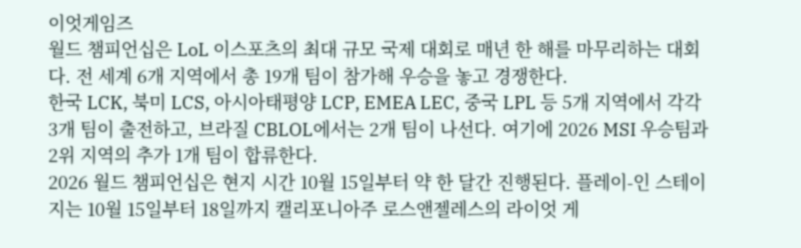이엇게임즈
월드 챔피언십은 LoL 이스포츠의 최대 규모 국제 대회로 매년 한 해를 마무리하는 대회다. 전 세계 6개 지역에서 총 19개 팀이 참가해 우승을 놓고 경쟁한다.
한국 LCK, 북미 LCS, 아시아태평양 LCP, EMEA LEC, 중국 LPL 등 5개 지역에서 각각 3개 팀이 출전하고, 브라질 CBLOL에서는 2개 팀이 나선다. 여기에 2026 MSI 우승팀과 2위 지역의 추가 1개 팀이 합류한다.
2026 월드 챔피언십은 현지 시간 10월 15일부터 약 한 달간 진행된다. 플레이-인 스테이지는 10월 15일부터 18일까지 캘리포니아주 로스앤젤레스의 라이엇 게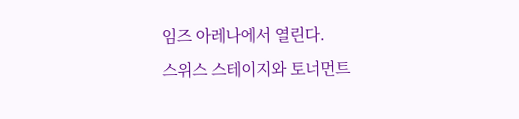임즈 아레나에서 열린다.
스위스 스테이지와 토너먼트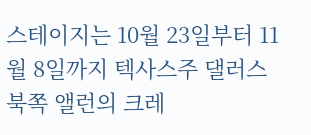스테이지는 10월 23일부터 11월 8일까지 텍사스주 댈러스 북쪽 앨런의 크레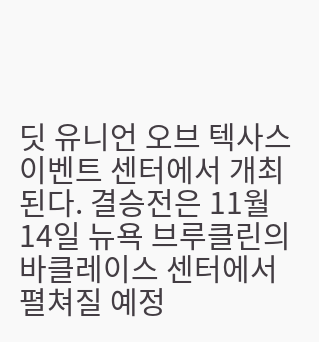딧 유니언 오브 텍사스 이벤트 센터에서 개최된다. 결승전은 11월 14일 뉴욕 브루클린의 바클레이스 센터에서 펼쳐질 예정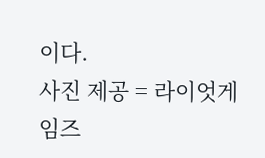이다.
사진 제공 = 라이엇게임즈